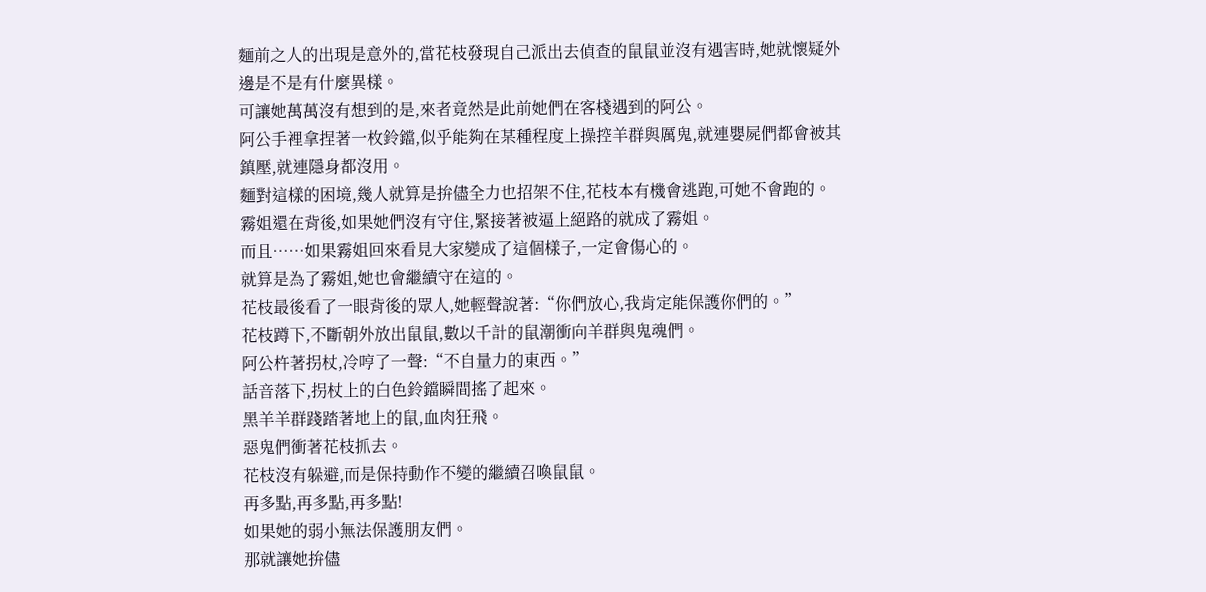麵前之人的出現是意外的,當花枝發現自己派出去偵查的鼠鼠並沒有遇害時,她就懷疑外邊是不是有什麼異樣。
可讓她萬萬沒有想到的是,來者竟然是此前她們在客棧遇到的阿公。
阿公手裡拿捏著一枚鈴鐺,似乎能夠在某種程度上操控羊群與厲鬼,就連嬰屍們都會被其鎮壓,就連隱身都沒用。
麵對這樣的困境,幾人就算是拚儘全力也招架不住,花枝本有機會逃跑,可她不會跑的。
霧姐還在背後,如果她們沒有守住,緊接著被逼上絕路的就成了霧姐。
而且……如果霧姐回來看見大家變成了這個樣子,一定會傷心的。
就算是為了霧姐,她也會繼續守在這的。
花枝最後看了一眼背後的眾人,她輕聲說著:“你們放心,我肯定能保護你們的。”
花枝蹲下,不斷朝外放出鼠鼠,數以千計的鼠潮衝向羊群與鬼魂們。
阿公杵著拐杖,冷哼了一聲:“不自量力的東西。”
話音落下,拐杖上的白色鈴鐺瞬間搖了起來。
黑羊羊群踐踏著地上的鼠,血肉狂飛。
惡鬼們衝著花枝抓去。
花枝沒有躲避,而是保持動作不變的繼續召喚鼠鼠。
再多點,再多點,再多點!
如果她的弱小無法保護朋友們。
那就讓她拚儘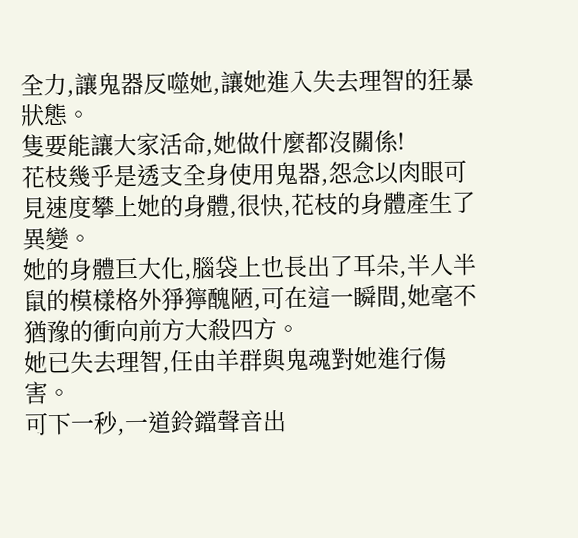全力,讓鬼器反噬她,讓她進入失去理智的狂暴狀態。
隻要能讓大家活命,她做什麼都沒關係!
花枝幾乎是透支全身使用鬼器,怨念以肉眼可見速度攀上她的身體,很快,花枝的身體產生了異變。
她的身體巨大化,腦袋上也長出了耳朵,半人半鼠的模樣格外猙獰醜陋,可在這一瞬間,她毫不猶豫的衝向前方大殺四方。
她已失去理智,任由羊群與鬼魂對她進行傷害。
可下一秒,一道鈴鐺聲音出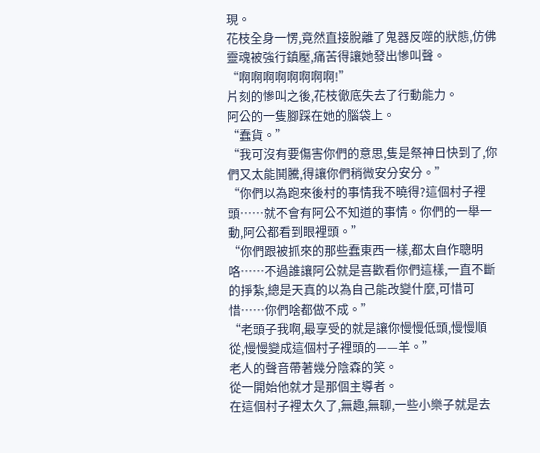現。
花枝全身一愣,竟然直接脫離了鬼器反噬的狀態,仿佛靈魂被強行鎮壓,痛苦得讓她發出慘叫聲。
“啊啊啊啊啊啊啊啊!”
片刻的慘叫之後,花枝徹底失去了行動能力。
阿公的一隻腳踩在她的腦袋上。
“蠢貨。”
“我可沒有要傷害你們的意思,隻是祭神日快到了,你們又太能鬨騰,得讓你們稍微安分安分。”
“你們以為跑來後村的事情我不曉得?這個村子裡頭……就不會有阿公不知道的事情。你們的一舉一動,阿公都看到眼裡頭。”
“你們跟被抓來的那些蠢東西一樣,都太自作聰明咯……不過誰讓阿公就是喜歡看你們這樣,一直不斷的掙紮,總是天真的以為自己能改變什麼,可惜可惜……你們啥都做不成。”
“老頭子我啊,最享受的就是讓你慢慢低頭,慢慢順從,慢慢變成這個村子裡頭的——羊。”
老人的聲音帶著幾分陰森的笑。
從一開始他就才是那個主導者。
在這個村子裡太久了,無趣,無聊,一些小樂子就是去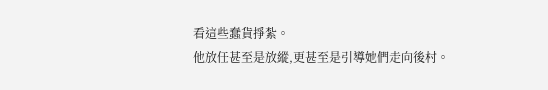看這些蠢貨掙紮。
他放任甚至是放縱,更甚至是引導她們走向後村。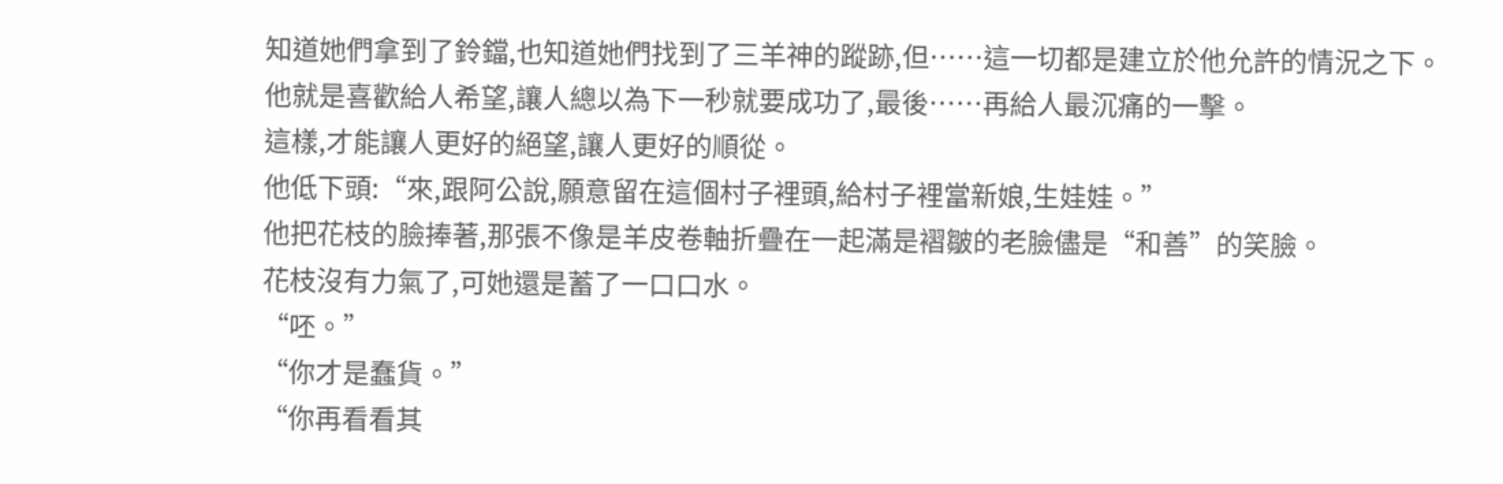知道她們拿到了鈴鐺,也知道她們找到了三羊神的蹤跡,但……這一切都是建立於他允許的情況之下。
他就是喜歡給人希望,讓人總以為下一秒就要成功了,最後……再給人最沉痛的一擊。
這樣,才能讓人更好的絕望,讓人更好的順從。
他低下頭:“來,跟阿公說,願意留在這個村子裡頭,給村子裡當新娘,生娃娃。”
他把花枝的臉捧著,那張不像是羊皮卷軸折疊在一起滿是褶皺的老臉儘是“和善”的笑臉。
花枝沒有力氣了,可她還是蓄了一口口水。
“呸。”
“你才是蠢貨。”
“你再看看其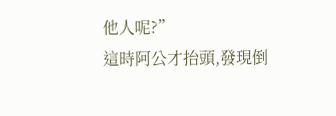他人呢?”
這時阿公才抬頭,發現倒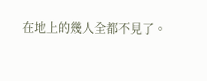在地上的幾人全都不見了。